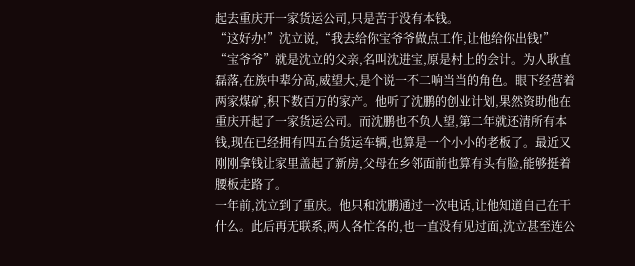起去重庆开一家货运公司,只是苦于没有本钱。
“这好办!”沈立说,“我去给你宝爷爷做点工作,让他给你出钱!”
“宝爷爷”就是沈立的父亲,名叫沈进宝,原是村上的会计。为人耿直磊落,在族中辈分高,威望大,是个说一不二响当当的角色。眼下经营着两家煤矿,积下数百万的家产。他听了沈鹏的创业计划,果然资助他在重庆开起了一家货运公司。而沈鹏也不负人望,第二年就还清所有本钱,现在已经拥有四五台货运车辆,也算是一个小小的老板了。最近又刚刚拿钱让家里盖起了新房,父母在乡邻面前也算有头有脸,能够挺着腰板走路了。
一年前,沈立到了重庆。他只和沈鹏通过一次电话,让他知道自己在干什么。此后再无联系,两人各忙各的,也一直没有见过面,沈立甚至连公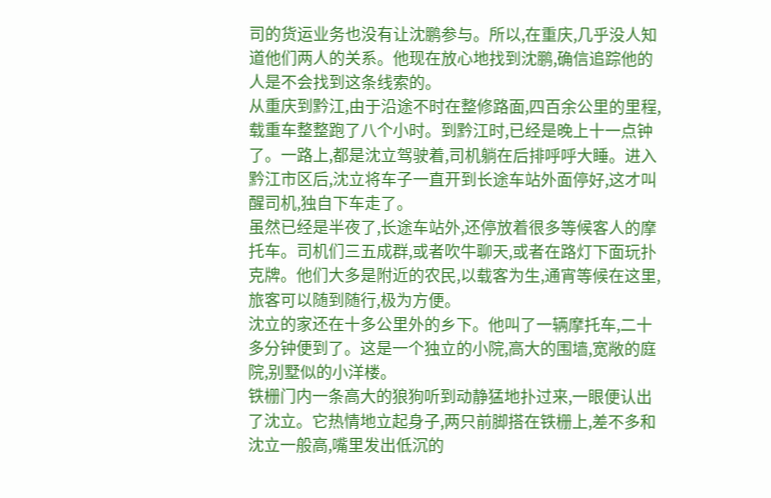司的货运业务也没有让沈鹏参与。所以,在重庆,几乎没人知道他们两人的关系。他现在放心地找到沈鹏,确信追踪他的人是不会找到这条线索的。
从重庆到黔江,由于沿途不时在整修路面,四百余公里的里程,载重车整整跑了八个小时。到黔江时,已经是晚上十一点钟了。一路上,都是沈立驾驶着,司机躺在后排呼呼大睡。进入黔江市区后,沈立将车子一直开到长途车站外面停好,这才叫醒司机,独自下车走了。
虽然已经是半夜了,长途车站外,还停放着很多等候客人的摩托车。司机们三五成群,或者吹牛聊天,或者在路灯下面玩扑克牌。他们大多是附近的农民,以载客为生,通宵等候在这里,旅客可以随到随行,极为方便。
沈立的家还在十多公里外的乡下。他叫了一辆摩托车,二十多分钟便到了。这是一个独立的小院,高大的围墙,宽敞的庭院,别墅似的小洋楼。
铁栅门内一条高大的狼狗听到动静猛地扑过来,一眼便认出了沈立。它热情地立起身子,两只前脚搭在铁栅上,差不多和沈立一般高,嘴里发出低沉的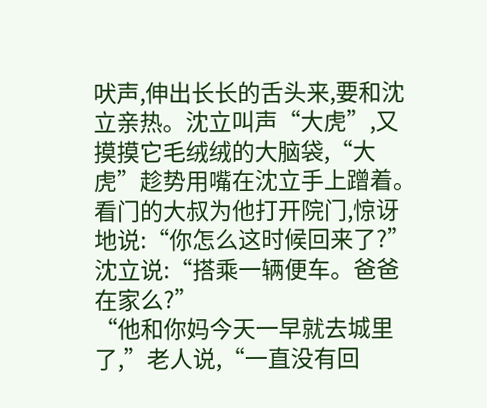吠声,伸出长长的舌头来,要和沈立亲热。沈立叫声“大虎”,又摸摸它毛绒绒的大脑袋,“大虎”趁势用嘴在沈立手上蹭着。
看门的大叔为他打开院门,惊讶地说:“你怎么这时候回来了?”
沈立说:“搭乘一辆便车。爸爸在家么?”
“他和你妈今天一早就去城里了,”老人说,“一直没有回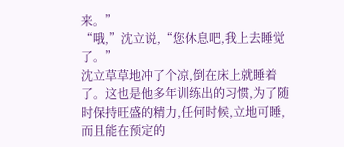来。”
“哦,”沈立说,“您休息吧,我上去睡觉了。”
沈立草草地冲了个凉,倒在床上就睡着了。这也是他多年训练出的习惯,为了随时保持旺盛的精力,任何时候,立地可睡,而且能在预定的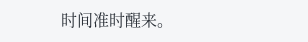时间准时醒来。